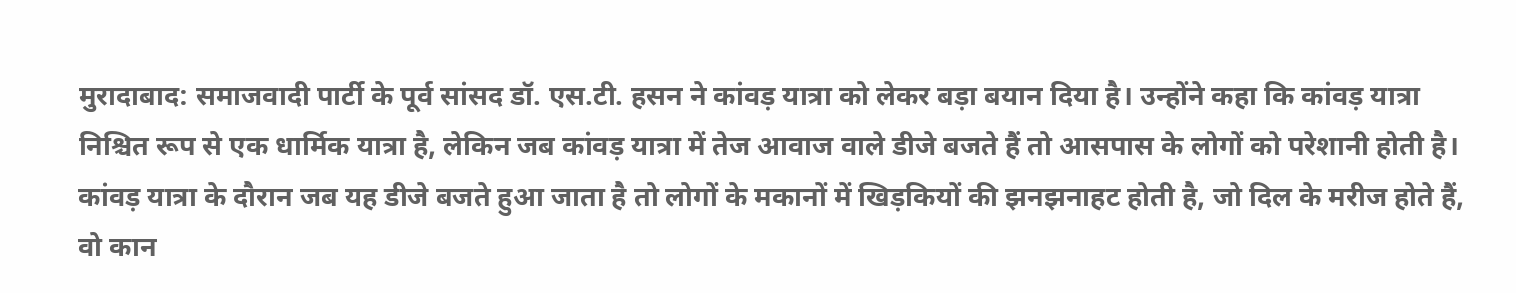मुरादाबाद: समाजवादी पार्टी के पूर्व सांसद डॉ. एस.टी. हसन ने कांवड़ यात्रा को लेकर बड़ा बयान दिया है। उन्होंने कहा कि कांवड़ यात्रा निश्चित रूप से एक धार्मिक यात्रा है, लेकिन जब कांवड़ यात्रा में तेज आवाज वाले डीजे बजते हैं तो आसपास के लोगों को परेशानी होती है। कांवड़ यात्रा के दौरान जब यह डीजे बजते हुआ जाता है तो लोगों के मकानों में खिड़कियों की झनझनाहट होती है, जो दिल के मरीज होते हैं, वो कान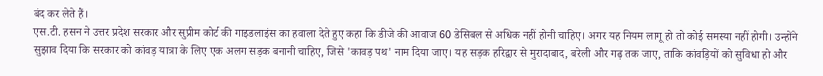बंद कर लेते हैं।
एस.टी. हसन ने उत्तर प्रदेश सरकार और सुप्रीम कोर्ट की गाइडलाइंस का हवाला देते हुए कहा कि डीजे की आवाज 60 डेसिबल से अधिक नहीं होनी चाहिए। अगर यह नियम लागू हो तो कोई समस्या नहीं होगी। उन्होंने सुझाव दिया कि सरकार को कांवड़ यात्रा के लिए एक अलग सड़क बनानी चाहिए, जिसे 'कावड़ पथ' नाम दिया जाए। यह सड़क हरिद्वार से मुरादाबाद, बरेली और गढ़ तक जाए, ताकि कांवड़ियों को सुविधा हो और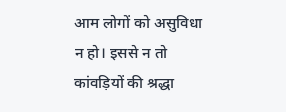आम लोगों को असुविधा न हो। इससे न तो कांवड़ियों की श्रद्धा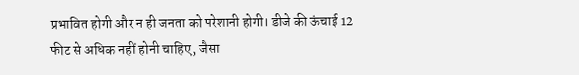प्रभावित होगी और न ही जनता को परेशानी होगी। डीजे की ऊंचाई 12 फीट से अधिक नहीं होनी चाहिए, जैसा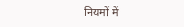नियमों में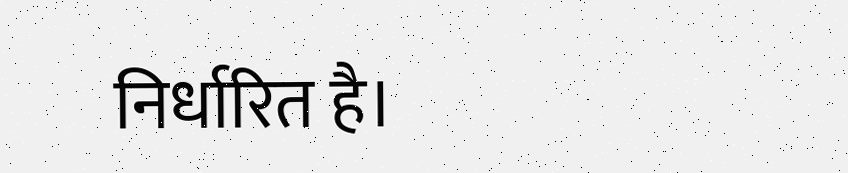निर्धारित है।